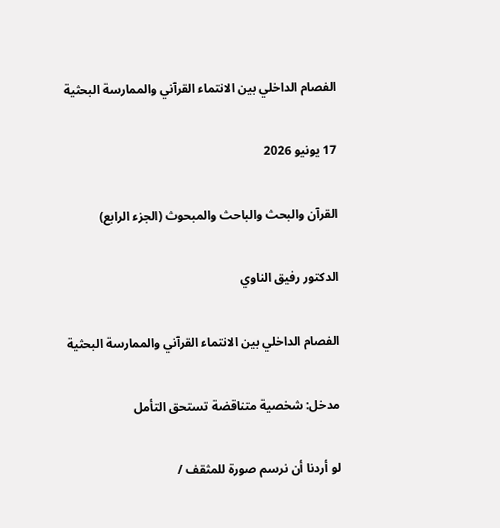الفصام الداخلي بين الانتماء القرآني والممارسة البحثية

17 يونيو 2026

القرآن والبحث والباحث والمبحوث (الجزء الرابع)

الدكتور رفيق الناوي

الفصام الداخلي بين الانتماء القرآني والممارسة البحثية

مدخل: شخصية متناقضة تستحق التأمل

لو أردنا أن نرسم صورة للمثقف /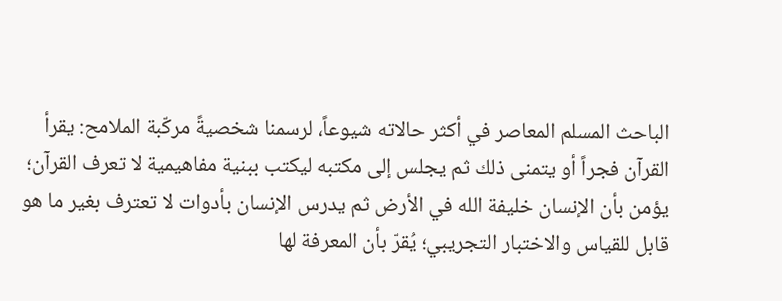الباحث المسلم المعاصر في أكثر حالاته شيوعاً، لرسمنا شخصيةً مركّبة الملامح: يقرأ القرآن فجراً أو يتمنى ذلك ثم يجلس إلى مكتبه ليكتب ببنية مفاهيمية لا تعرف القرآن؛ يؤمن بأن الإنسان خليفة الله في الأرض ثم يدرس الإنسان بأدوات لا تعترف بغير ما هو قابل للقياس والاختبار التجريبي؛ يُقرّ بأن المعرفة لها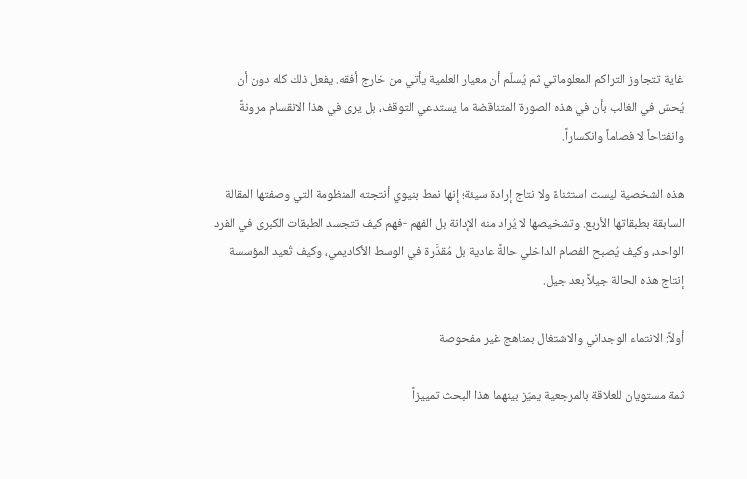غاية تتجاوز التراكم المعلوماتي ثم يُسلّم أن معيار العلمية يأتي من خارج أفقه. يفعل ذلك كله دون أن يُحسّ في الغالب بأن في هذه الصورة المتناقضة ما يستدعي التوقف، بل يرى في هذا الانقسام مرونةً وانفتاحاً لا فصاماً وانكساراً.

هذه الشخصية ليست استثناءً ولا نتاج إرادة سيئة؛ إنها نمط بنيوي أنتجته المنظومة التي وصفتها المقالة السابقة بطبقاتها الأربع. وتشخيصها لا يُراد منه الإدانة بل الفهم -فهم كيف تتجسد الطبقات الكبرى في الفرد الواحد، وكيف يُصبح الفصام الداخلي حالةً عادية بل مُقدَّرة في الوسط الأكاديمي، وكيف تُعيد المؤسسة إنتاج هذه الحالة جيلاً بعد جيل.

أولاً: الانتماء الوجداني والاشتغال بمناهج غير مفحوصة

ثمة مستويان للعلاقة بالمرجعية يميّز بينهما هذا البحث تمييزاً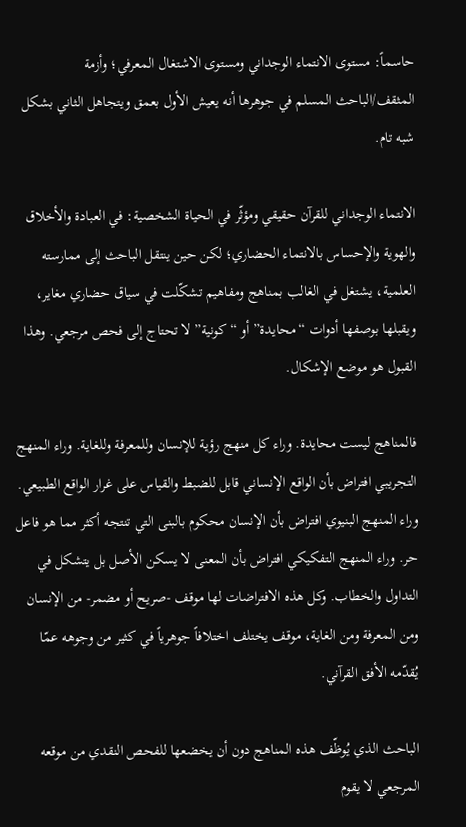حاسماً: مستوى الانتماء الوجداني ومستوى الاشتغال المعرفي؛ وأزمة المثقف/الباحث المسلم في جوهرها أنه يعيش الأول بعمق ويتجاهل الثاني بشكل شبه تام.

الانتماء الوجداني للقرآن حقيقي ومؤثّر في الحياة الشخصية: في العبادة والأخلاق والهوية والإحساس بالانتماء الحضاري؛ لكن حين ينتقل الباحث إلى ممارسته العلمية، يشتغل في الغالب بمناهج ومفاهيم تشكّلت في سياق حضاري مغاير، ويقبلها بوصفها أدوات “محايدة” أو “كونية” لا تحتاج إلى فحص مرجعي. وهذا القبول هو موضع الإشكال.

فالمناهج ليست محايدة. وراء كل منهج رؤية للإنسان وللمعرفة وللغاية. وراء المنهج التجريبي افتراض بأن الواقع الإنساني قابل للضبط والقياس على غرار الواقع الطبيعي. وراء المنهج البنيوي افتراض بأن الإنسان محكوم بالبنى التي تنتجه أكثر مما هو فاعل حر. وراء المنهج التفكيكي افتراض بأن المعنى لا يسكن الأصل بل يتشكل في التداول والخطاب. وكل هذه الافتراضات لها موقف -صريح أو مضمر- من الإنسان ومن المعرفة ومن الغاية، موقف يختلف اختلافاً جوهرياً في كثير من وجوهه عمّا يُقدّمه الأفق القرآني.

الباحث الذي يُوظّف هذه المناهج دون أن يخضعها للفحص النقدي من موقعه المرجعي لا يقوم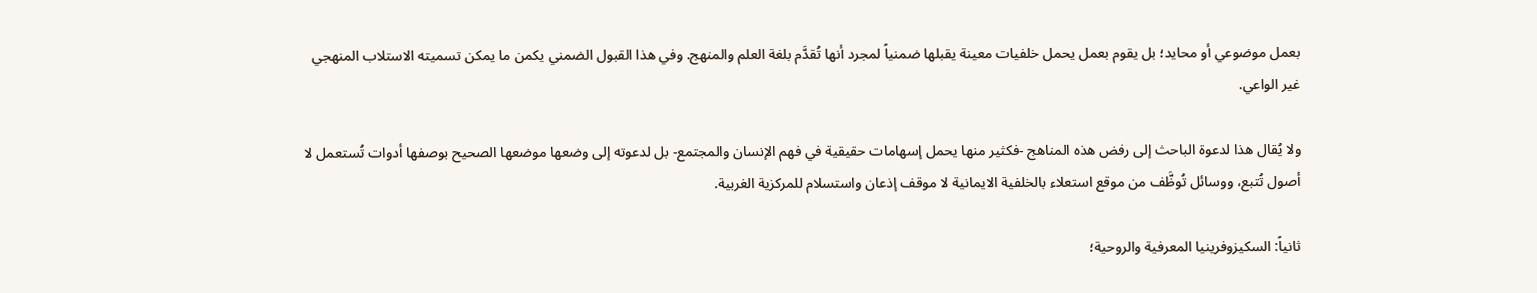بعمل موضوعي أو محايد؛ بل يقوم بعمل يحمل خلفيات معينة يقبلها ضمنياً لمجرد أنها تُقدَّم بلغة العلم والمنهج. وفي هذا القبول الضمني يكمن ما يمكن تسميته الاستلاب المنهجي غير الواعي.

ولا يُقال هذا لدعوة الباحث إلى رفض هذه المناهج -فكثير منها يحمل إسهامات حقيقية في فهم الإنسان والمجتمع- بل لدعوته إلى وضعها موضعها الصحيح بوصفها أدوات تُستعمل لا أصول تُتبع، ووسائل تُوظَّف من موقع استعلاء بالخلفية الايمانية لا موقف إذعان واستسلام للمركزية الغربية.

ثانياً: السكيزوفرينيا المعرفية والروحية؛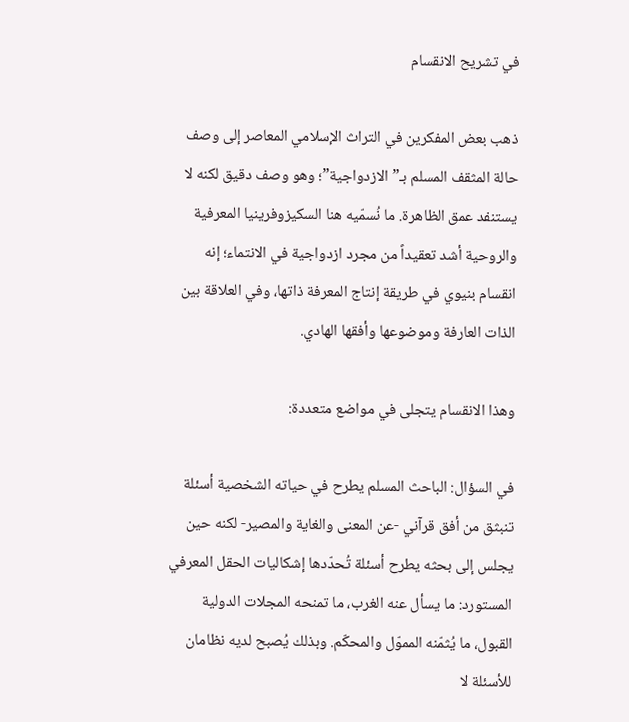في تشريح الانقسام

ذهب بعض المفكرين في التراث الإسلامي المعاصر إلى وصف حالة المثقف المسلم بـ”الازدواجية”؛ وهو وصف دقيق لكنه لا يستنفد عمق الظاهرة. ما نُسمّيه هنا السكيزوفرينيا المعرفية والروحية أشد تعقيداً من مجرد ازدواجية في الانتماء؛ إنه انقسام بنيوي في طريقة إنتاج المعرفة ذاتها، وفي العلاقة بين الذات العارفة وموضوعها وأفقها الهادي.

وهذا الانقسام يتجلى في مواضع متعددة:

في السؤال: الباحث المسلم يطرح في حياته الشخصية أسئلة تنبثق من أفق قرآني -عن المعنى والغاية والمصير- لكنه حين يجلس إلى بحثه يطرح أسئلة تُحدّدها إشكاليات الحقل المعرفي المستورد: ما يسأل عنه الغرب، ما تمنحه المجلات الدولية القبول، ما يُثمّنه المموّل والمحكّم. وبذلك يُصبح لديه نظامان للأسئلة لا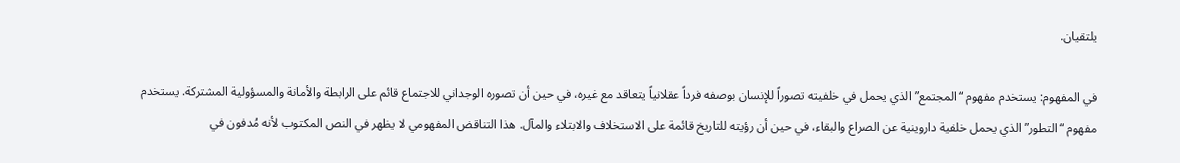يلتقيان.

في المفهوم: يستخدم مفهوم “المجتمع” الذي يحمل في خلفيته تصوراً للإنسان بوصفه فرداً عقلانياً يتعاقد مع غيره، في حين أن تصوره الوجداني للاجتماع قائم على الرابطة والأمانة والمسؤولية المشتركة. يستخدم مفهوم “التطور” الذي يحمل خلفية داروينية عن الصراع والبقاء، في حين أن رؤيته للتاريخ قائمة على الاستخلاف والابتلاء والمآل. هذا التناقض المفهومي لا يظهر في النص المكتوب لأنه مُدفون في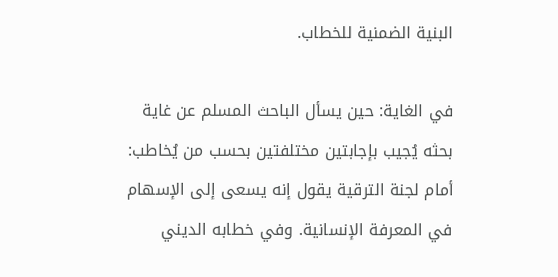البنية الضمنية للخطاب.

في الغاية: حين يسأل الباحث المسلم عن غاية بحثه يُجيب بإجابتين مختلفتين بحسب من يُخاطب: أمام لجنة الترقية يقول إنه يسعى إلى الإسهام في المعرفة الإنسانية. وفي خطابه الديني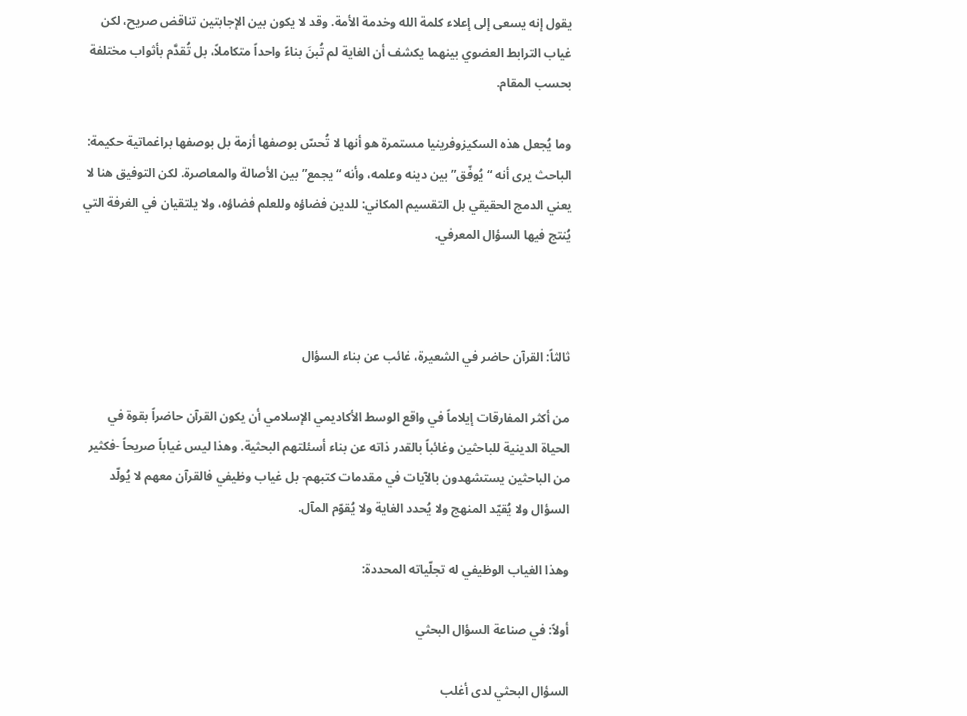يقول إنه يسعى إلى إعلاء كلمة الله وخدمة الأمة. وقد لا يكون بين الإجابتين تناقض صريح، لكن غياب الترابط العضوي بينهما يكشف أن الغاية لم تُبنَ بناءً واحداً متكاملاً، بل تُقدَّم بأثواب مختلفة بحسب المقام.

وما يُجعل هذه السكيزوفرينيا مستمرة هو أنها لا تُحسّ بوصفها أزمة بل بوصفها براغماتية حكيمة: الباحث يرى أنه “يُوفّق” بين دينه وعلمه، وأنه “يجمع” بين الأصالة والمعاصرة. لكن التوفيق هنا لا يعني الدمج الحقيقي بل التقسيم المكاني: للدين فضاؤه وللعلم فضاؤه، ولا يلتقيان في الغرفة التي يُنتج فيها السؤال المعرفي.



ثالثاً: القرآن حاضر في الشعيرة، غائب عن بناء السؤال

من أكثر المفارقات إيلاماً في واقع الوسط الأكاديمي الإسلامي أن يكون القرآن حاضراً بقوة في الحياة الدينية للباحثين وغائباً بالقدر ذاته عن بناء أسئلتهم البحثية. وهذا ليس غياباً صريحاً -فكثير من الباحثين يستشهدون بالآيات في مقدمات كتبهم- بل غياب وظيفي فالقرآن معهم لا يُولّد السؤال ولا يُقيّد المنهج ولا يُحدد الغاية ولا يُقوّم المآل.

وهذا الغياب الوظيفي له تجلّياته المحددة:

أولاً: في صناعة السؤال البحثي

السؤال البحثي لدى أغلب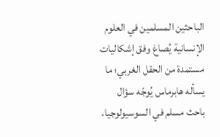الباحثين المسلمين في العلوم الإنسانية يُصاغ وفق إشكاليات مستمدة من الحقل الغربي؛ ما يسأله هابرماس يُوجّه سؤال باحث مسلم في السوسيولوجيا،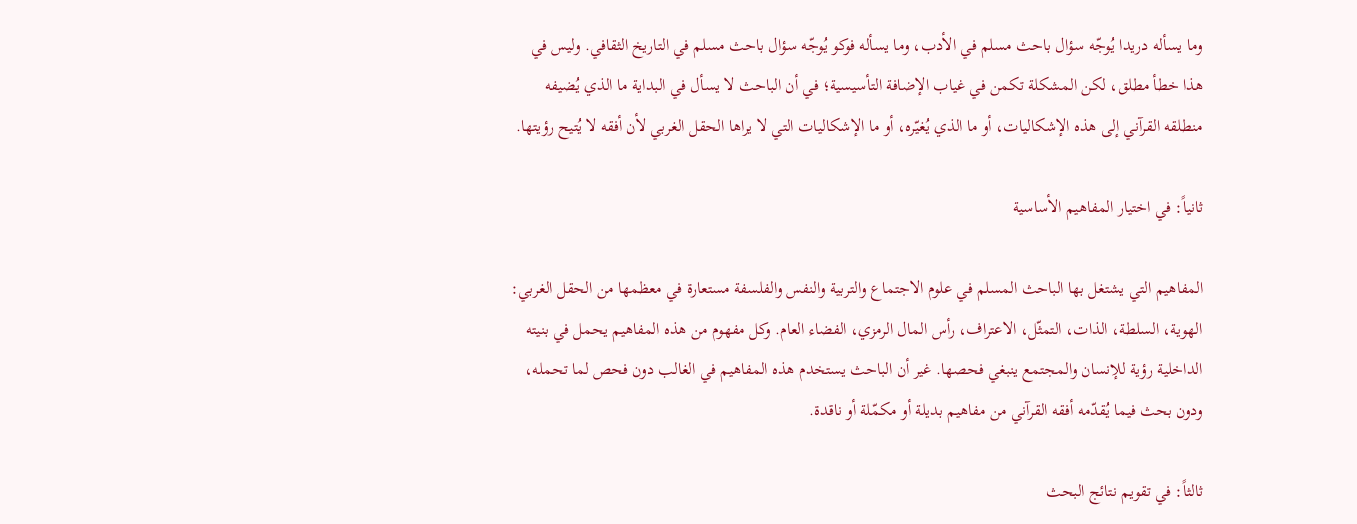وما يسأله دريدا يُوجّه سؤال باحث مسلم في الأدب، وما يسأله فوكو يُوجّه سؤال باحث مسلم في التاريخ الثقافي. وليس في هذا خطأ مطلق، لكن المشكلة تكمن في غياب الإضافة التأسيسية؛ في أن الباحث لا يسأل في البداية ما الذي يُضيفه منطلقه القرآني إلى هذه الإشكاليات، أو ما الذي يُغيّره، أو ما الإشكاليات التي لا يراها الحقل الغربي لأن أفقه لا يُتيح رؤيتها.

ثانياً: في اختيار المفاهيم الأساسية

المفاهيم التي يشتغل بها الباحث المسلم في علوم الاجتماع والتربية والنفس والفلسفة مستعارة في معظمها من الحقل الغربي: الهوية، السلطة، الذات، التمثّل، الاعتراف، رأس المال الرمزي، الفضاء العام. وكل مفهوم من هذه المفاهيم يحمل في بنيته الداخلية رؤية للإنسان والمجتمع ينبغي فحصها. غير أن الباحث يستخدم هذه المفاهيم في الغالب دون فحص لما تحمله، ودون بحث فيما يُقدّمه أفقه القرآني من مفاهيم بديلة أو مكمّلة أو ناقدة.

ثالثاً: في تقويم نتائج البحث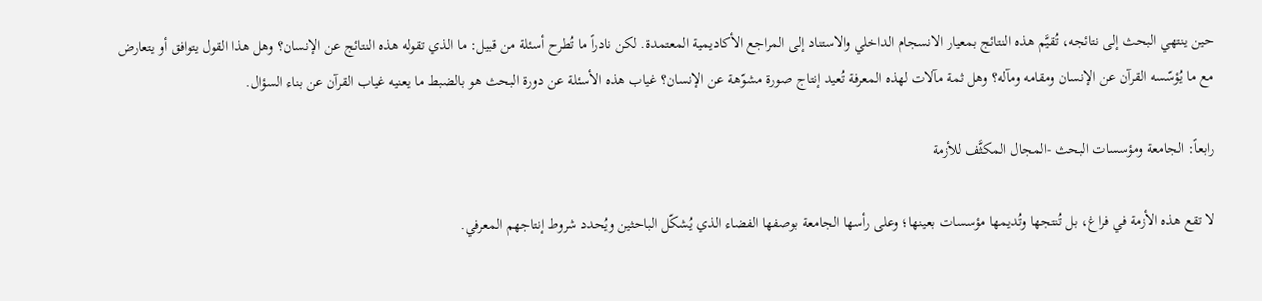حين ينتهي البحث إلى نتائجه، تُقيَّم هذه النتائج بمعيار الانسجام الداخلي والاستناد إلى المراجع الأكاديمية المعتمدة. لكن نادراً ما تُطرح أسئلة من قبيل: ما الذي تقوله هذه النتائج عن الإنسان؟ وهل هذا القول يتوافق أو يتعارض مع ما يُؤسّسه القرآن عن الإنسان ومقامه ومآله؟ وهل ثمة مآلات لهذه المعرفة تُعيد إنتاج صورة مشوّهة عن الإنسان؟ غياب هذه الأسئلة عن دورة البحث هو بالضبط ما يعنيه غياب القرآن عن بناء السؤال.

رابعاً: الجامعة ومؤسسات البحث -المجال المكثَّف للأزمة

لا تقع هذه الأزمة في فراغ، بل تُنتجها وتُديمها مؤسسات بعينها؛ وعلى رأسها الجامعة بوصفها الفضاء الذي يُشكّل الباحثين ويُحدد شروط إنتاجهم المعرفي.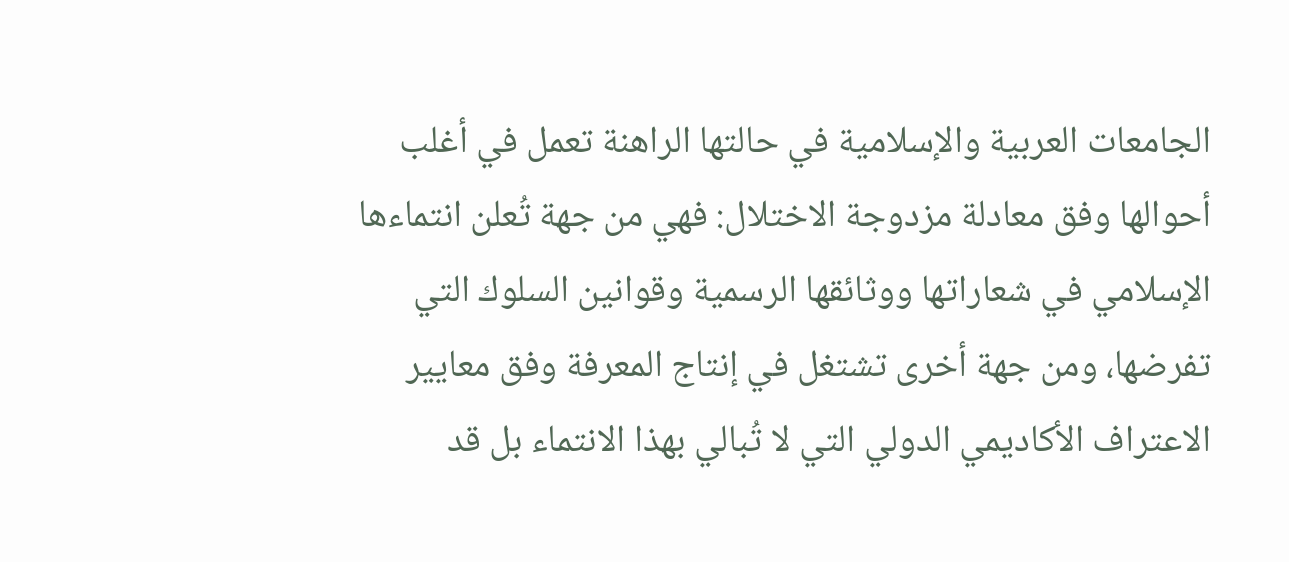الجامعات العربية والإسلامية في حالتها الراهنة تعمل في أغلب أحوالها وفق معادلة مزدوجة الاختلال: فهي من جهة تُعلن انتماءها الإسلامي في شعاراتها ووثائقها الرسمية وقوانين السلوك التي تفرضها، ومن جهة أخرى تشتغل في إنتاج المعرفة وفق معايير الاعتراف الأكاديمي الدولي التي لا تُبالي بهذا الانتماء بل قد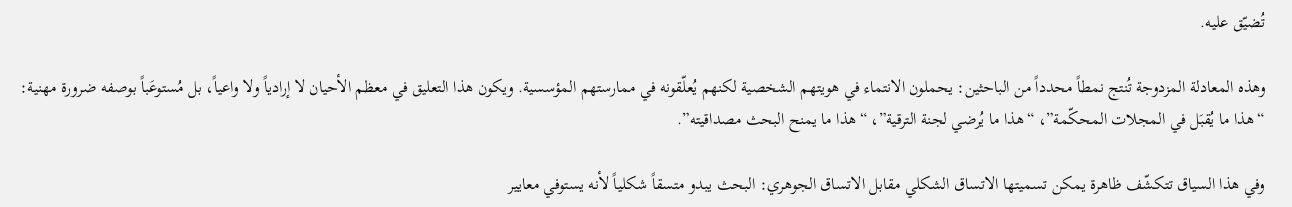تُضيّق عليه.

وهذه المعادلة المزدوجة تُنتج نمطاً محدداً من الباحثين: يحملون الانتماء في هويتهم الشخصية لكنهم يُعلّقونه في ممارستهم المؤسسية. ويكون هذا التعليق في معظم الأحيان لا إرادياً ولا واعياً، بل مُستوعَباً بوصفه ضرورة مهنية: “هذا ما يُقبَل في المجلات المحكّمة”، “هذا ما يُرضي لجنة الترقية”، “هذا ما يمنح البحث مصداقيته”.

وفي هذا السياق تتكشّف ظاهرة يمكن تسميتها الاتساق الشكلي مقابل الاتساق الجوهري: البحث يبدو متسقاً شكلياً لأنه يستوفي معايير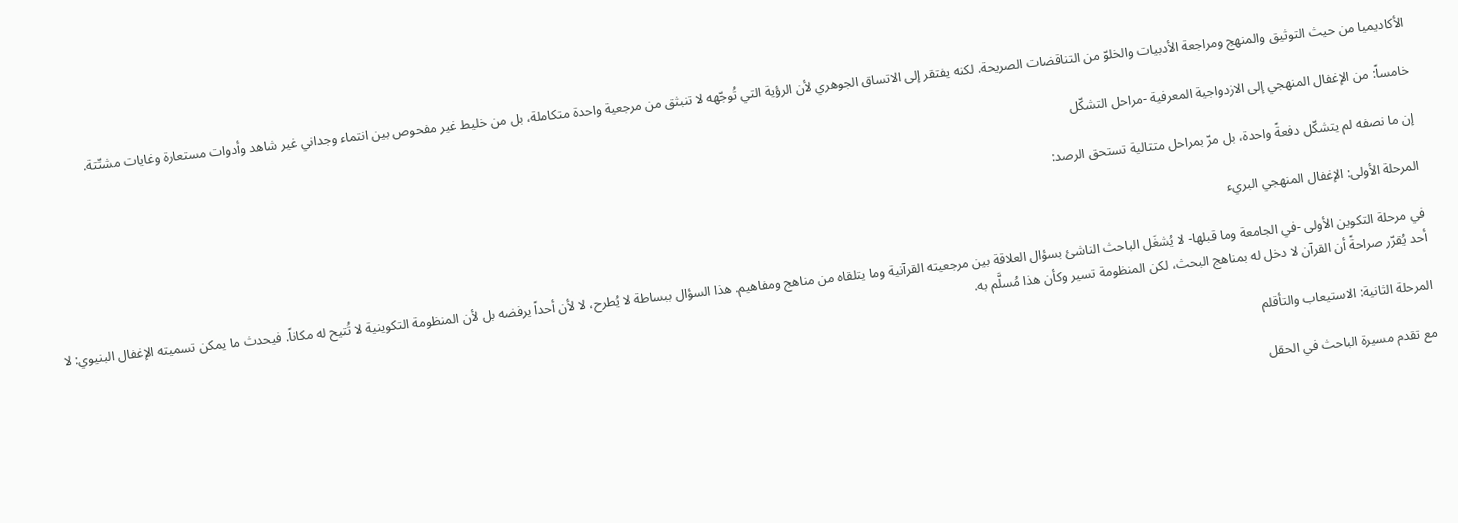الأكاديميا من حيث التوثيق والمنهج ومراجعة الأدبيات والخلوّ من التناقضات الصريحة. لكنه يفتقر إلى الاتساق الجوهري لأن الرؤية التي تُوجّهه لا تنبثق من مرجعية واحدة متكاملة، بل من خليط غير مفحوص بين انتماء وجداني غير شاهد وأدوات مستعارة وغايات مشتّتة.

خامساً: من الإغفال المنهجي إلى الازدواجية المعرفية -مراحل التشكّل

إن ما نصفه لم يتشكّل دفعةً واحدة، بل مرّ بمراحل متتالية تستحق الرصد:

المرحلة الأولى: الإغفال المنهجي البريء

في مرحلة التكوين الأولى -في الجامعة وما قبلها- لا يُشغَل الباحث الناشئ بسؤال العلاقة بين مرجعيته القرآنية وما يتلقاه من مناهج ومفاهيم. هذا السؤال ببساطة لا يُطرح، لا لأن أحداً يرفضه بل لأن المنظومة التكوينية لا تُتيح له مكاناً. فيحدث ما يمكن تسميته الإغفال البنيوي: لا أحد يُقرّر صراحةً أن القرآن لا دخل له بمناهج البحث، لكن المنظومة تسير وكأن هذا مُسلَّم به.

المرحلة الثانية: الاستيعاب والتأقلم

مع تقدم مسيرة الباحث في الحقل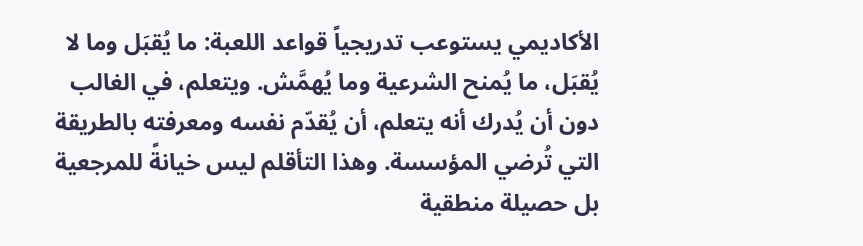الأكاديمي يستوعب تدريجياً قواعد اللعبة: ما يُقبَل وما لا يُقبَل، ما يُمنح الشرعية وما يُهمَّش. ويتعلم، في الغالب دون أن يُدرك أنه يتعلم، أن يُقدّم نفسه ومعرفته بالطريقة التي تُرضي المؤسسة. وهذا التأقلم ليس خيانةً للمرجعية بل حصيلة منطقية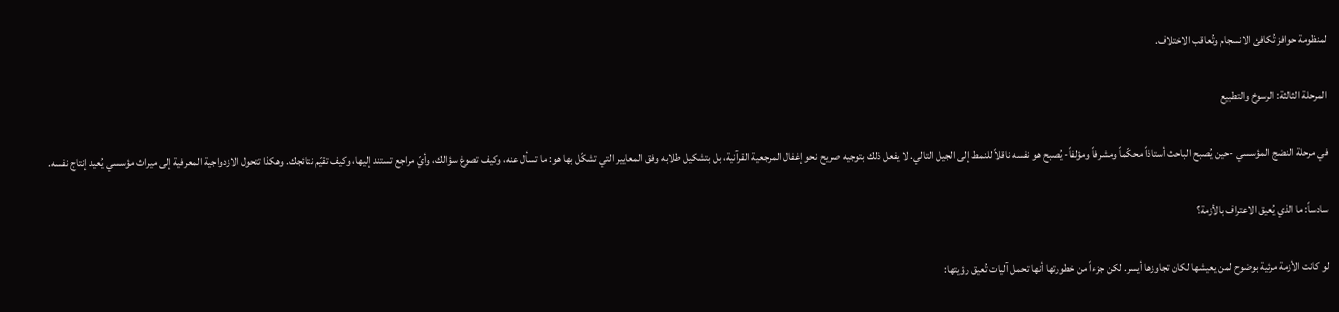لمنظومة حوافز تُكافئ الانسجام وتُعاقب الاختلاف.

المرحلة الثالثة: الرسوخ والتطبيع

في مرحلة النضج المؤسسي -حين يُصبح الباحث أستاذاً محكّماً ومشرفاً ومؤلفاً- يُصبح هو نفسه ناقلاً للنمط إلى الجيل التالي. لا يفعل ذلك بتوجيه صريح نحو إغفال المرجعية القرآنية، بل بتشكيل طلابه وفق المعايير التي تشكّل بها هو: ما تسأل عنه، وكيف تصوغ سؤالك، وأيّ مراجع تستند إليها، وكيف تقيّم نتائجك. وهكذا تتحول الازدواجية المعرفية إلى ميراث مؤسسي يُعيد إنتاج نفسه.

سادساً: ما الذي يُعيق الاعتراف بالأزمة؟

لو كانت الأزمة مرئية بوضوح لمن يعيشها لكان تجاوزها أيسر. لكن جزءاً من خطورتها أنها تحمل آليات تُعيق رؤيتها: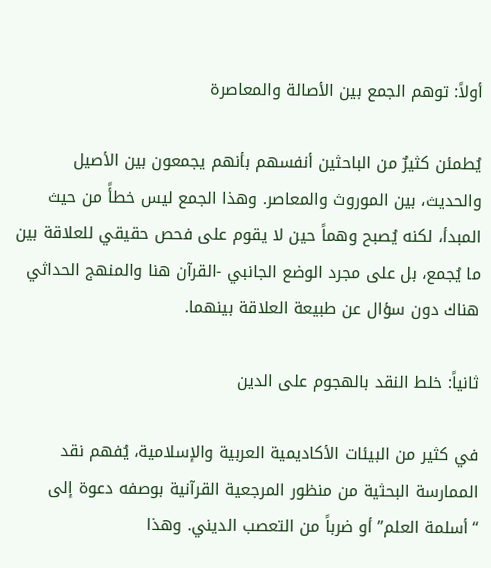أولاً: توهم الجمع بين الأصالة والمعاصرة

يُطمئن كثيرٌ من الباحثين أنفسهم بأنهم يجمعون بين الأصيل والحديث، بين الموروث والمعاصر. وهذا الجمع ليس خطأً من حيث المبدأ، لكنه يُصبح وهماً حين لا يقوم على فحص حقيقي للعلاقة بين ما يُجمع، بل على مجرد الوضع الجانبي -القرآن هنا والمنهج الحداثي هناك دون سؤال عن طبيعة العلاقة بينهما.

ثانياً: خلط النقد بالهجوم على الدين

في كثير من البيئات الأكاديمية العربية والإسلامية، يُفهم نقد الممارسة البحثية من منظور المرجعية القرآنية بوصفه دعوة إلى “أسلمة العلم” أو ضرباً من التعصب الديني. وهذا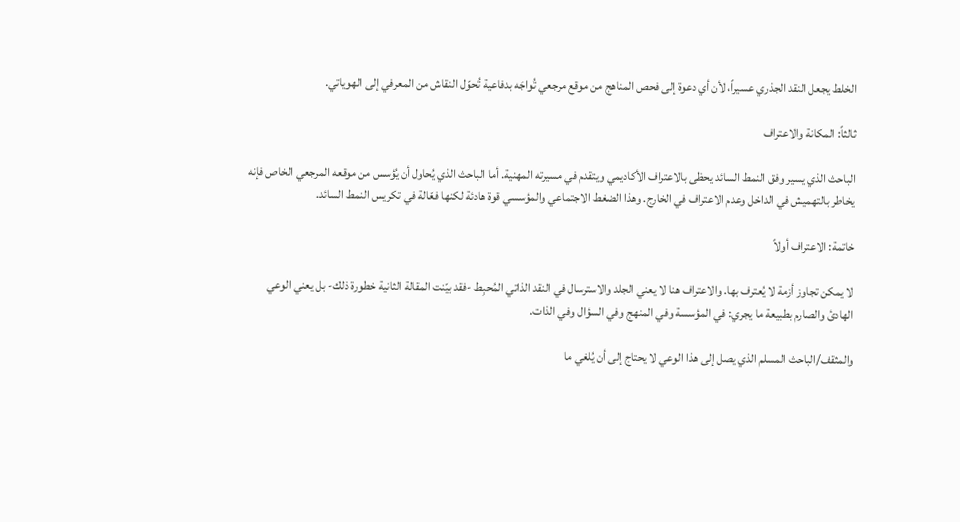الخلط يجعل النقد الجذري عسيراً، لأن أي دعوة إلى فحص المناهج من موقع مرجعي تُواجَه بدفاعية تُحوّل النقاش من المعرفي إلى الهوياتي.

ثالثاً: المكانة والاعتراف

الباحث الذي يسير وفق النمط السائد يحظى بالاعتراف الأكاديمي ويتقدم في مسيرته المهنية. أما الباحث الذي يُحاول أن يُؤسس من موقعه المرجعي الخاص فإنه يخاطر بالتهميش في الداخل وعدم الاعتراف في الخارج. وهذا الضغط الاجتماعي والمؤسسي قوة هادئة لكنها فعّالة في تكريس النمط السائد.

خاتمة: الاعتراف أولاً

لا يمكن تجاوز أزمة لا يُعترف بها. والاعتراف هنا لا يعني الجلد والاسترسال في النقد الذاتي المُحبِط -فقد بيّنت المقالة الثانية خطورة ذلك- بل يعني الوعي الهادئ والصارم بطبيعة ما يجري: في المؤسسة وفي المنهج وفي السؤال وفي الذات.

والمثقف/الباحث المسلم الذي يصل إلى هذا الوعي لا يحتاج إلى أن يُلغي ما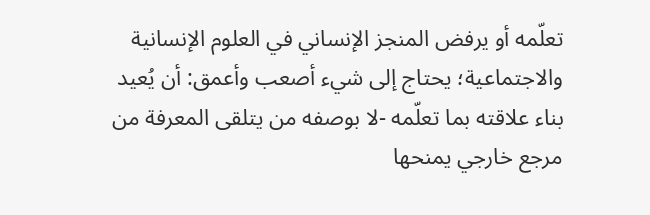تعلّمه أو يرفض المنجز الإنساني في العلوم الإنسانية والاجتماعية؛ يحتاج إلى شيء أصعب وأعمق: أن يُعيد بناء علاقته بما تعلّمه -لا بوصفه من يتلقى المعرفة من مرجع خارجي يمنحها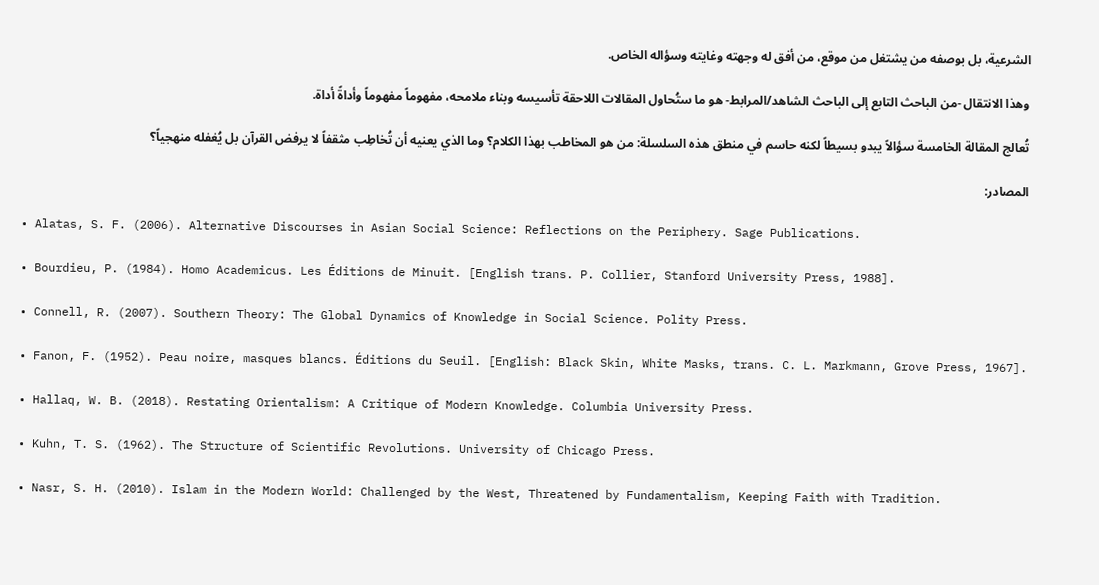الشرعية، بل بوصفه من يشتغل من موقع، من أفق له وجهته وغايته وسؤاله الخاص.

وهذا الانتقال -من الباحث التابع إلى الباحث الشاهد/المرابط- هو ما ستُحاول المقالات اللاحقة تأسيسه وبناء ملامحه، مفهوماً مفهوماً وأداةً أداة.

تُعالج المقالة الخامسة سؤالاً يبدو بسيطاً لكنه حاسم في منطق هذه السلسلة: من هو المخاطب بهذا الكلام؟ وما الذي يعنيه أن تُخاطِب مثقفاً لا يرفض القرآن بل يُغفله منهجياً؟

المصادر:

• Alatas, S. F. (2006). Alternative Discourses in Asian Social Science: Reflections on the Periphery. Sage Publications.

• Bourdieu, P. (1984). Homo Academicus. Les Éditions de Minuit. [English trans. P. Collier, Stanford University Press, 1988].

• Connell, R. (2007). Southern Theory: The Global Dynamics of Knowledge in Social Science. Polity Press.

• Fanon, F. (1952). Peau noire, masques blancs. Éditions du Seuil. [English: Black Skin, White Masks, trans. C. L. Markmann, Grove Press, 1967].

• Hallaq, W. B. (2018). Restating Orientalism: A Critique of Modern Knowledge. Columbia University Press.

• Kuhn, T. S. (1962). The Structure of Scientific Revolutions. University of Chicago Press.

• Nasr, S. H. (2010). Islam in the Modern World: Challenged by the West, Threatened by Fundamentalism, Keeping Faith with Tradition.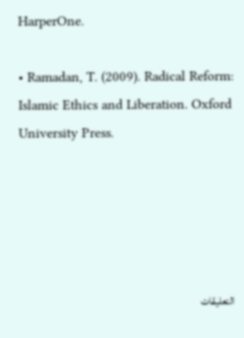HarperOne.

• Ramadan, T. (2009). Radical Reform: Islamic Ethics and Liberation. Oxford University Press.





التعليقات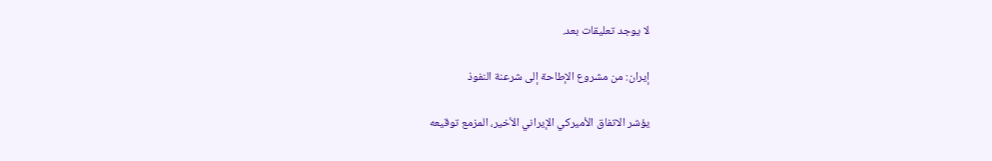لا يوجد تعليقات بعد.

إيران: من مشروع الإطاحة إلى شرعنة النفوذ

يؤشر الاتفاق الأميركي الإيراني الأخير، المزمع توقيعه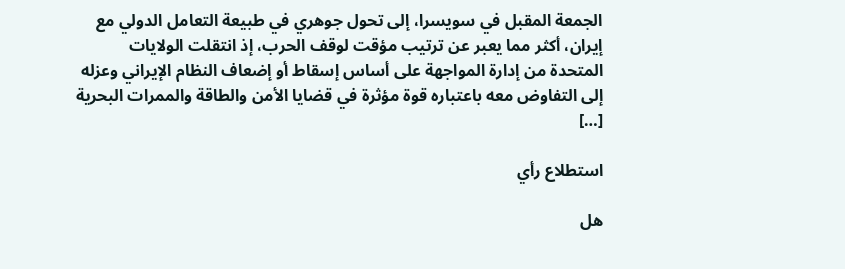الجمعة المقبل في سويسرا، إلى تحول جوهري في طبيعة التعامل الدولي مع إيران، أكثر مما يعبر عن ترتيب مؤقت لوقف الحرب، إذ انتقلت الولايات المتحدة من إدارة المواجهة على أساس إسقاط أو إضعاف النظام الإيراني وعزله إلى التفاوض معه باعتباره قوة مؤثرة في قضايا الأمن والطاقة والممرات البحرية […]

استطلاع رأي

هل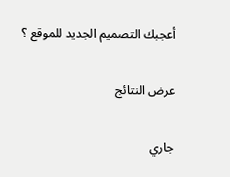أعجبك التصميم الجديد للموقع ؟

عرض النتائج

جاري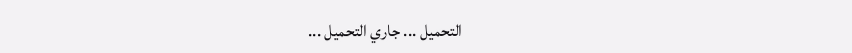التحميل ... جاري التحميل ...